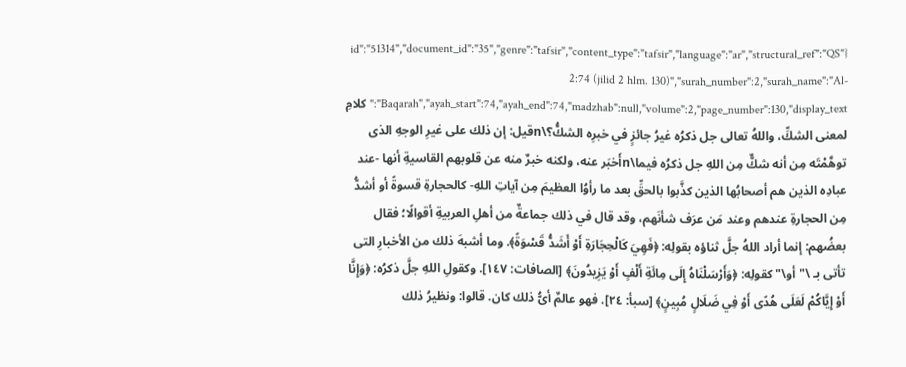{"id":"51314","document_id":"35","genre":"tafsir","content_type":"tafsir","language":"ar","structural_ref":"QS 2:74 (jilid 2 hlm. 130)","surah_number":2,"surah_name":"Al-Baqarah","ayah_start":74,"ayah_end":74,"madzhab":null,"volume":2,"page_number":130,"display_text":"كلامِ لمعنى الشكِّ، واللهُ تعالى جل ذكرُه غيرُ جائزٍ في خبرِه الشكُّ؟\nقيل: إن ذلك على غيرِ الوجهِ الذى توهَّمْتَه مِن أنه شكٌّ مِن اللهِ جل ذكرُه فيما\nأَخبَر عنه، ولكنه خبرٌ منه عن قلوبهم القاسيةِ أنها -عند عبادِه الذين هم أصحابُها الذين كذَّبوا بالحقِّ بعد ما رأوُا العظيمَ مِن آياتِ اللهِ- كالحجارةِ قسوةً أو أشدُّ مِن الحجارةِ عندهم وعند مَن عرَف شأنَهم، وقد قال في ذلك جماعةٌ من أهلِ العربيةِ أقوالًا؛ فقال بعضُهم: إنما أراد اللهُ جلَّ ثناؤه بقولِه: ﴿فَهِيَ كَالْحِجَارَةِ أَوْ أَشَدُّ قَسْوَةً﴾. وما أشبهَ ذلك من الأخبارِ التى تأتى بـ \"أو\" كقولِه: ﴿وَأَرْسَلْنَاهُ إِلَى مِائَةِ أَلْفٍ أَوْ يَزِيدُونَ﴾ [الصافات: ١٤٧]. وكقولِ اللهِ جلَّ ذكرُه: ﴿وَإِنَّا أَوْ إِيَّاكُمْ لَعَلَى هُدًى أَوْ فِي ضَلَالٍ مُبِينٍ﴾ [سبأ: ٢٤]. فهو عالمٌ أىُّ ذلك كان. قالوا: ونظيرُ ذلك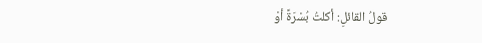قولُ القائلِ: أكلتُ بُسْرَةً أوْ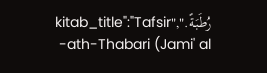رُطَبَةً.","kitab_title":"Tafsir ath-Thabari (Jami' al-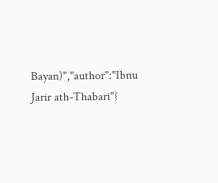Bayan)","author":"Ibnu Jarir ath-Thabari"}